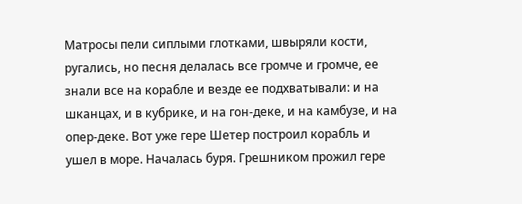Матросы пели сиплыми глотками, швыряли кости, ругались, но песня делалась все громче и громче, ее знали все на корабле и везде ее подхватывали: и на шканцах, и в кубрике, и на гон-деке, и на камбузе, и на опер-деке. Вот уже гере Шетер построил корабль и ушел в море. Началась буря. Грешником прожил гере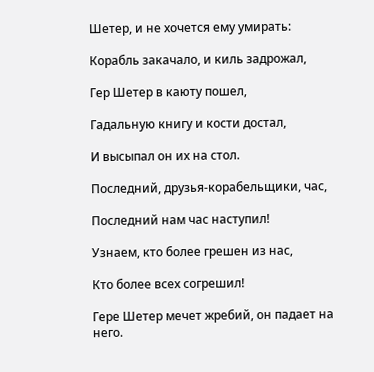Шетер, и не хочется ему умирать:

Корабль закачало, и киль задрожал,

Гер Шетер в каюту пошел,

Гадальную книгу и кости достал,

И высыпал он их на стол.

Последний, друзья-корабельщики, час,

Последний нам час наступил!

Узнаем, кто более грешен из нас,

Кто более всех согрешил!

Гере Шетер мечет жребий, он падает на него.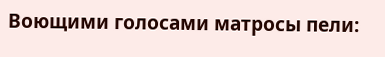Воющими голосами матросы пели: